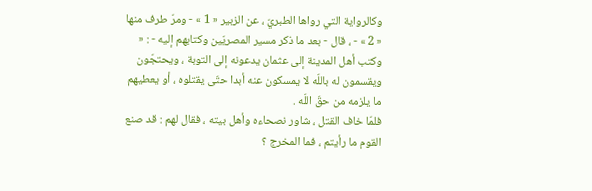وكالرواية التي رواها الطبريّ ، عن الزبير « 1 » - ومرّ طرف منها « 2 » - ، قال - بعد ما ذكر مسير المصريّين وكتابهم إليه - : « وكتب أهل المدينة إلى عثمان يدعونه إلى التوبة ، ويحتجّون ويقسمون له باللّه لا يمسكون عنه أبدا حتّى يقتلوه ، أو يعطيهم ما يلزمه من حقّ اللّه .
فلمّا خاف القتل ، شاور نصحاءه وأهل بيته ، فقال لهم : قد صنع القوم ما رأيتم ، فما المخرج ؟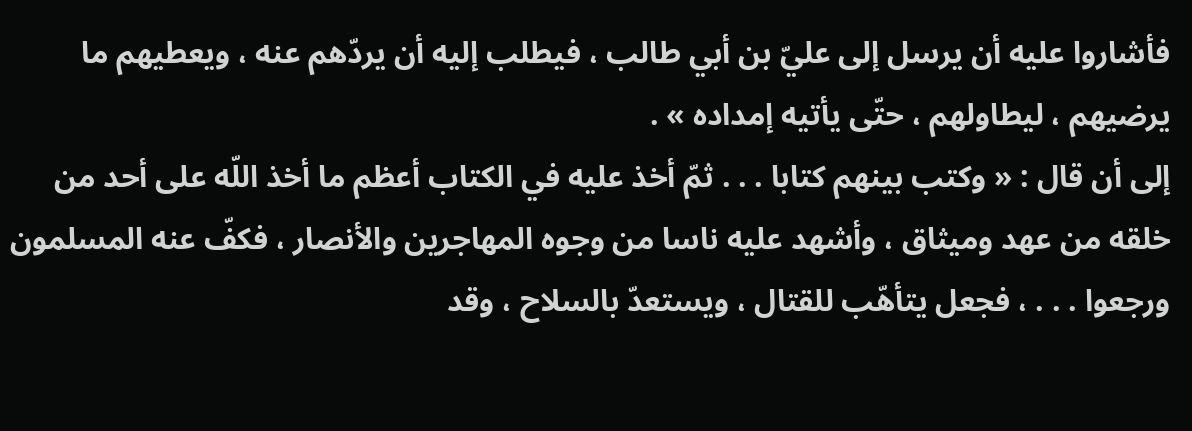فأشاروا عليه أن يرسل إلى عليّ بن أبي طالب ، فيطلب إليه أن يردّهم عنه ، ويعطيهم ما يرضيهم ، ليطاولهم ، حتّى يأتيه إمداده » .
إلى أن قال : « وكتب بينهم كتابا . . . ثمّ أخذ عليه في الكتاب أعظم ما أخذ اللّه على أحد من خلقه من عهد وميثاق ، وأشهد عليه ناسا من وجوه المهاجرين والأنصار ، فكفّ عنه المسلمون ورجعوا . . . ، فجعل يتأهّب للقتال ، ويستعدّ بالسلاح ، وقد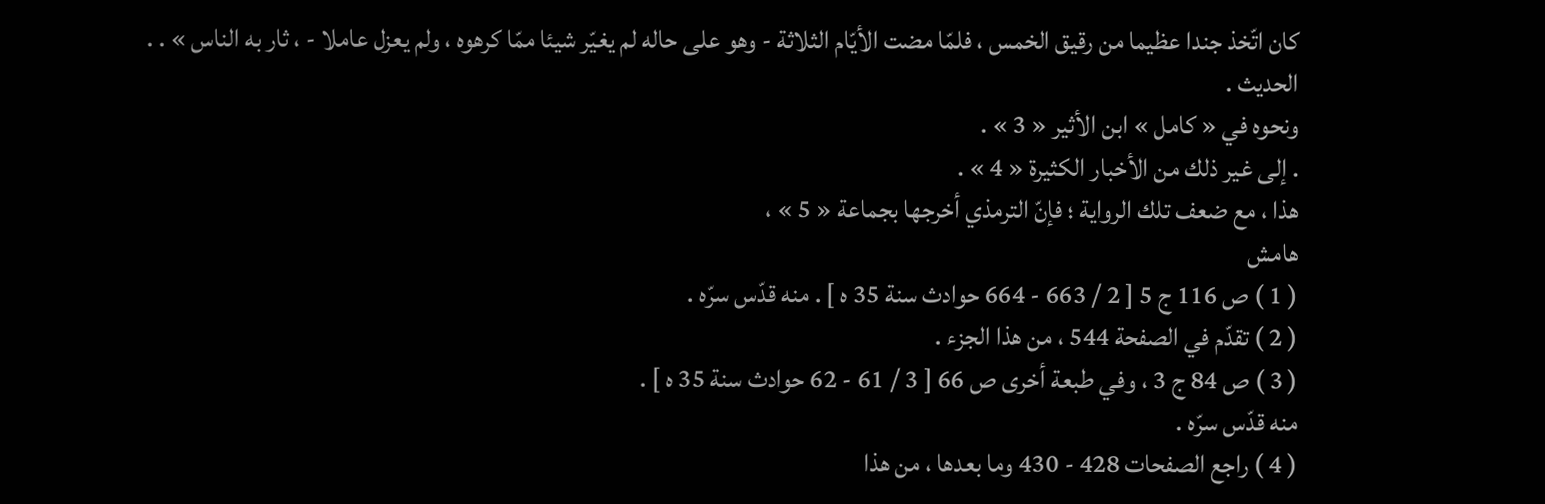كان اتّخذ جندا عظيما من رقيق الخمس ، فلمّا مضت الأيّام الثلاثة - وهو على حاله لم يغيّر شيئا ممّا كرهوه ، ولم يعزل عاملا - ، ثار به الناس » . . الحديث .
ونحوه في « كامل » ابن الأثير « 3 » .
. إلى غير ذلك من الأخبار الكثيرة « 4 » .
هذا ، مع ضعف تلك الرواية ؛ فإنّ الترمذي أخرجها بجماعة « 5 » ،
هامش
( 1 ) ص 116 ج 5 [ 2 / 663 - 664 حوادث سنة 35 ه ] . منه قدّس سرّه .
( 2 ) تقدّم في الصفحة 544 ، من هذا الجزء .
( 3 ) ص 84 ج 3 ، وفي طبعة أخرى ص 66 [ 3 / 61 - 62 حوادث سنة 35 ه ] .
منه قدّس سرّه .
( 4 ) راجع الصفحات 428 - 430 وما بعدها ، من هذا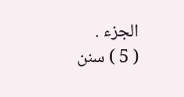الجزء .
( 5 ) سنن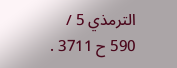الترمذي 5 / 590 ح 3711 .